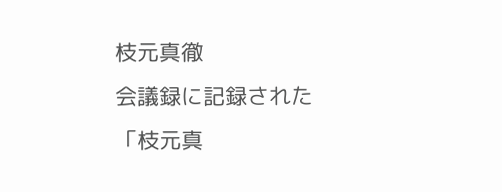枝元真徹
会議録に記録された「枝元真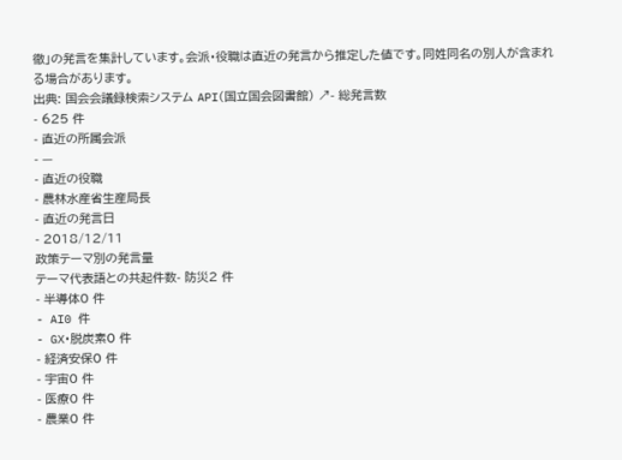徹」の発言を集計しています。会派・役職は直近の発言から推定した値です。同姓同名の別人が含まれる場合があります。
出典: 国会会議録検索システム API(国立国会図書館) ↗- 総発言数
- 625 件
- 直近の所属会派
- —
- 直近の役職
- 農林水産省生産局長
- 直近の発言日
- 2018/12/11
政策テーマ別の発言量
テーマ代表語との共起件数- 防災2 件
- 半導体0 件
- AI0 件
- GX・脱炭素0 件
- 経済安保0 件
- 宇宙0 件
- 医療0 件
- 農業0 件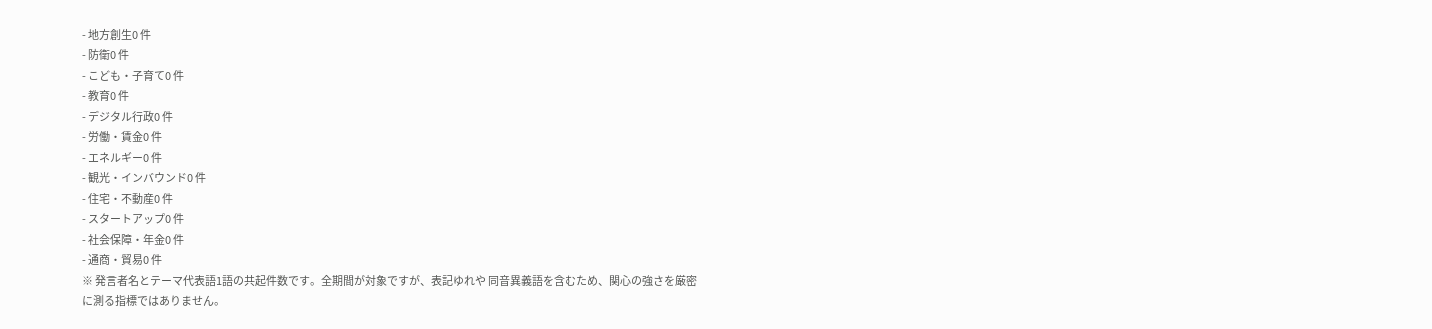- 地方創生0 件
- 防衛0 件
- こども・子育て0 件
- 教育0 件
- デジタル行政0 件
- 労働・賃金0 件
- エネルギー0 件
- 観光・インバウンド0 件
- 住宅・不動産0 件
- スタートアップ0 件
- 社会保障・年金0 件
- 通商・貿易0 件
※ 発言者名とテーマ代表語1語の共起件数です。全期間が対象ですが、表記ゆれや 同音異義語を含むため、関心の強さを厳密に測る指標ではありません。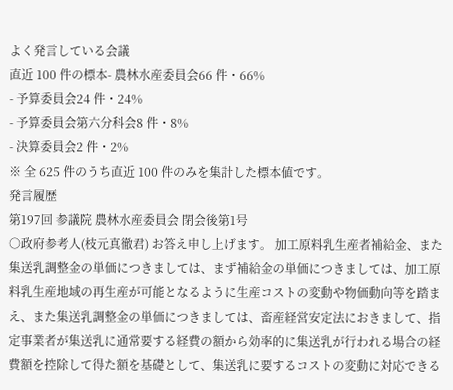よく発言している会議
直近 100 件の標本- 農林水産委員会66 件・66%
- 予算委員会24 件・24%
- 予算委員会第六分科会8 件・8%
- 決算委員会2 件・2%
※ 全 625 件のうち直近 100 件のみを集計した標本値です。
発言履歴
第197回 参議院 農林水産委員会 閉会後第1号
○政府参考人(枝元真徹君) お答え申し上げます。 加工原料乳生産者補給金、また集送乳調整金の単価につきましては、まず補給金の単価につきましては、加工原料乳生産地域の再生産が可能となるように生産コストの変動や物価動向等を踏まえ、また集送乳調整金の単価につきましては、畜産経営安定法におきまして、指定事業者が集送乳に通常要する経費の額から効率的に集送乳が行われる場合の経費額を控除して得た額を基礎として、集送乳に要するコストの変動に対応できる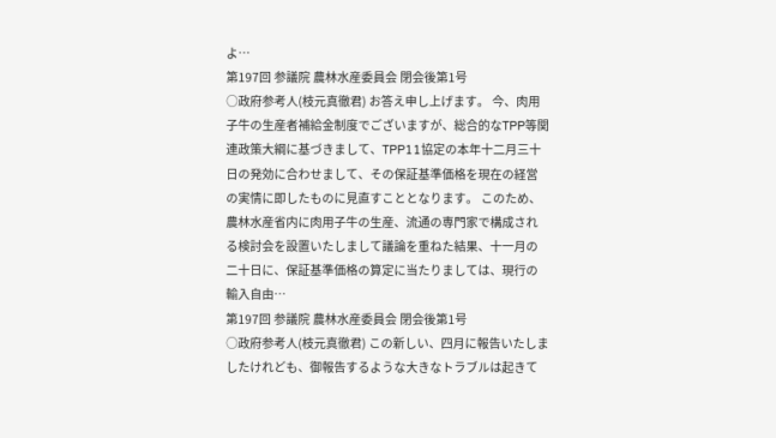よ…
第197回 参議院 農林水産委員会 閉会後第1号
○政府参考人(枝元真徹君) お答え申し上げます。 今、肉用子牛の生産者補給金制度でございますが、総合的なTPP等関連政策大綱に基づきまして、TPP11協定の本年十二月三十日の発効に合わせまして、その保証基準価格を現在の経営の実情に即したものに見直すこととなります。 このため、農林水産省内に肉用子牛の生産、流通の専門家で構成される検討会を設置いたしまして議論を重ねた結果、十一月の二十日に、保証基準価格の算定に当たりましては、現行の輸入自由…
第197回 参議院 農林水産委員会 閉会後第1号
○政府参考人(枝元真徹君) この新しい、四月に報告いたしましたけれども、御報告するような大きなトラブルは起きて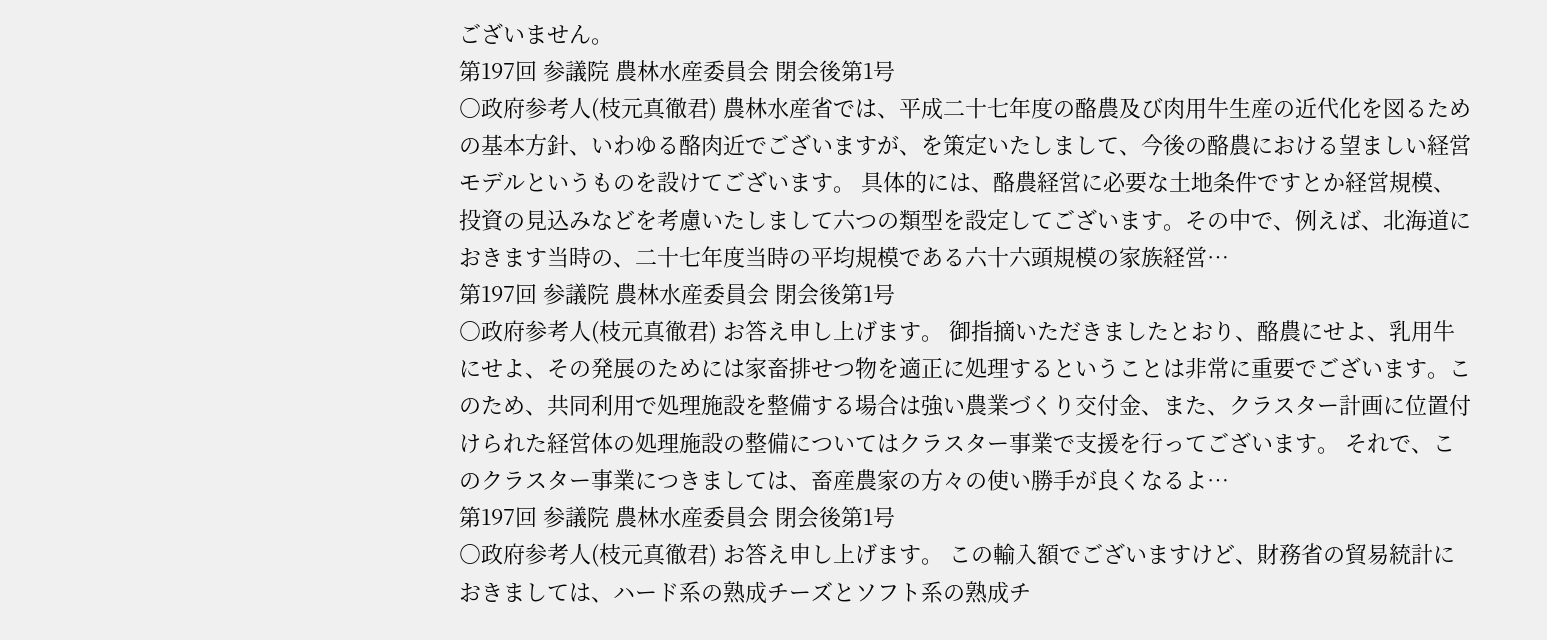ございません。
第197回 参議院 農林水産委員会 閉会後第1号
○政府参考人(枝元真徹君) 農林水産省では、平成二十七年度の酪農及び肉用牛生産の近代化を図るための基本方針、いわゆる酪肉近でございますが、を策定いたしまして、今後の酪農における望ましい経営モデルというものを設けてございます。 具体的には、酪農経営に必要な土地条件ですとか経営規模、投資の見込みなどを考慮いたしまして六つの類型を設定してございます。その中で、例えば、北海道におきます当時の、二十七年度当時の平均規模である六十六頭規模の家族経営…
第197回 参議院 農林水産委員会 閉会後第1号
○政府参考人(枝元真徹君) お答え申し上げます。 御指摘いただきましたとおり、酪農にせよ、乳用牛にせよ、その発展のためには家畜排せつ物を適正に処理するということは非常に重要でございます。このため、共同利用で処理施設を整備する場合は強い農業づくり交付金、また、クラスター計画に位置付けられた経営体の処理施設の整備についてはクラスター事業で支援を行ってございます。 それで、このクラスター事業につきましては、畜産農家の方々の使い勝手が良くなるよ…
第197回 参議院 農林水産委員会 閉会後第1号
○政府参考人(枝元真徹君) お答え申し上げます。 この輸入額でございますけど、財務省の貿易統計におきましては、ハード系の熟成チーズとソフト系の熟成チ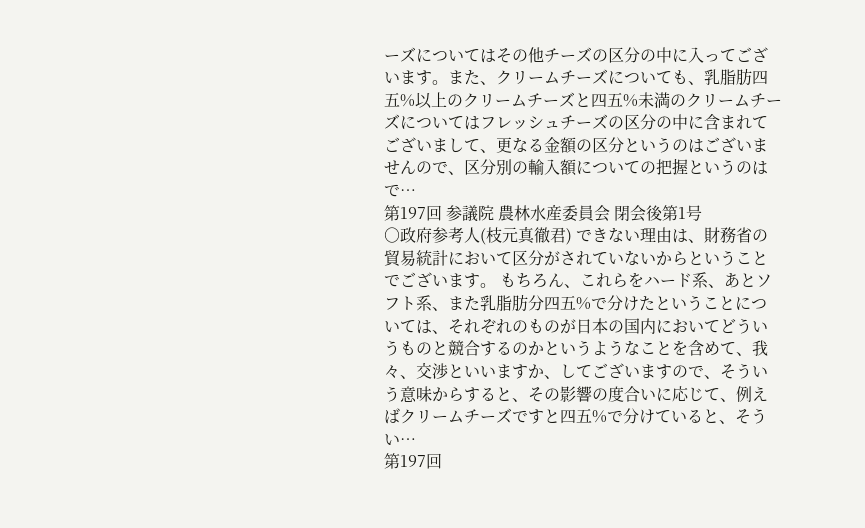ーズについてはその他チーズの区分の中に入ってございます。また、クリームチーズについても、乳脂肪四五%以上のクリームチーズと四五%未満のクリームチーズについてはフレッシュチーズの区分の中に含まれてございまして、更なる金額の区分というのはございませんので、区分別の輸入額についての把握というのはで…
第197回 参議院 農林水産委員会 閉会後第1号
○政府参考人(枝元真徹君) できない理由は、財務省の貿易統計において区分がされていないからということでございます。 もちろん、これらをハード系、あとソフト系、また乳脂肪分四五%で分けたということについては、それぞれのものが日本の国内においてどういうものと競合するのかというようなことを含めて、我々、交渉といいますか、してございますので、そういう意味からすると、その影響の度合いに応じて、例えばクリームチーズですと四五%で分けていると、そうい…
第197回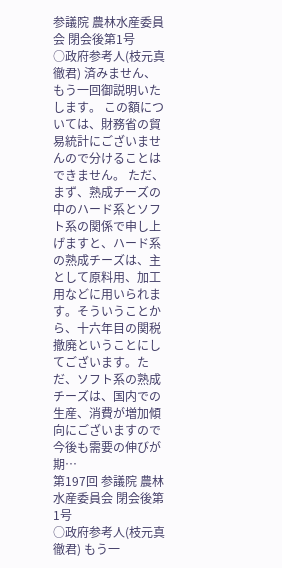参議院 農林水産委員会 閉会後第1号
○政府参考人(枝元真徹君) 済みません、もう一回御説明いたします。 この額については、財務省の貿易統計にございませんので分けることはできません。 ただ、まず、熟成チーズの中のハード系とソフト系の関係で申し上げますと、ハード系の熟成チーズは、主として原料用、加工用などに用いられます。そういうことから、十六年目の関税撤廃ということにしてございます。ただ、ソフト系の熟成チーズは、国内での生産、消費が増加傾向にございますので今後も需要の伸びが期…
第197回 参議院 農林水産委員会 閉会後第1号
○政府参考人(枝元真徹君) もう一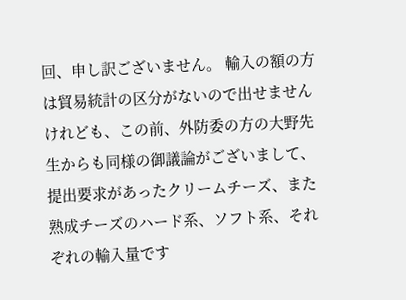回、申し訳ございません。 輸入の額の方は貿易統計の区分がないので出せませんけれども、この前、外防委の方の大野先生からも同様の御議論がございまして、提出要求があったクリームチーズ、また熟成チーズのハード系、ソフト系、それぞれの輸入量です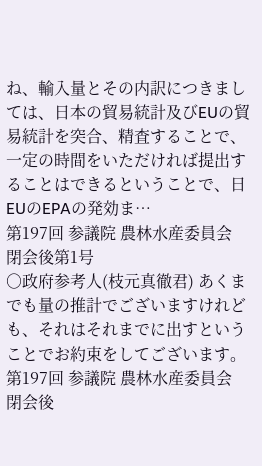ね、輸入量とその内訳につきましては、日本の貿易統計及びEUの貿易統計を突合、精査することで、一定の時間をいただければ提出することはできるということで、日EUのEPAの発効ま…
第197回 参議院 農林水産委員会 閉会後第1号
○政府参考人(枝元真徹君) あくまでも量の推計でございますけれども、それはそれまでに出すということでお約束をしてございます。
第197回 参議院 農林水産委員会 閉会後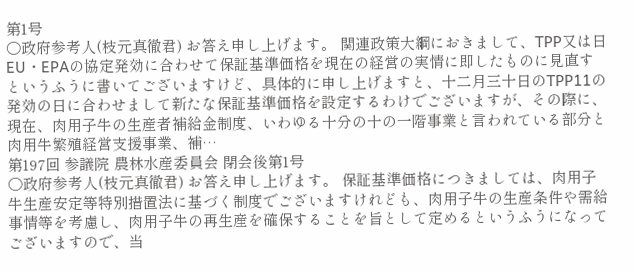第1号
○政府参考人(枝元真徹君) お答え申し上げます。 関連政策大綱におきまして、TPP又は日EU・EPAの協定発効に合わせて保証基準価格を現在の経営の実情に即したものに見直すというふうに書いてございますけど、具体的に申し上げますと、十二月三十日のTPP11の発効の日に合わせまして新たな保証基準価格を設定するわけでございますが、その際に、現在、肉用子牛の生産者補給金制度、いわゆる十分の十の一階事業と言われている部分と肉用牛繁殖経営支援事業、補…
第197回 参議院 農林水産委員会 閉会後第1号
○政府参考人(枝元真徹君) お答え申し上げます。 保証基準価格につきましては、肉用子牛生産安定等特別措置法に基づく制度でございますけれども、肉用子牛の生産条件や需給事情等を考慮し、肉用子牛の再生産を確保することを旨として定めるというふうになってございますので、当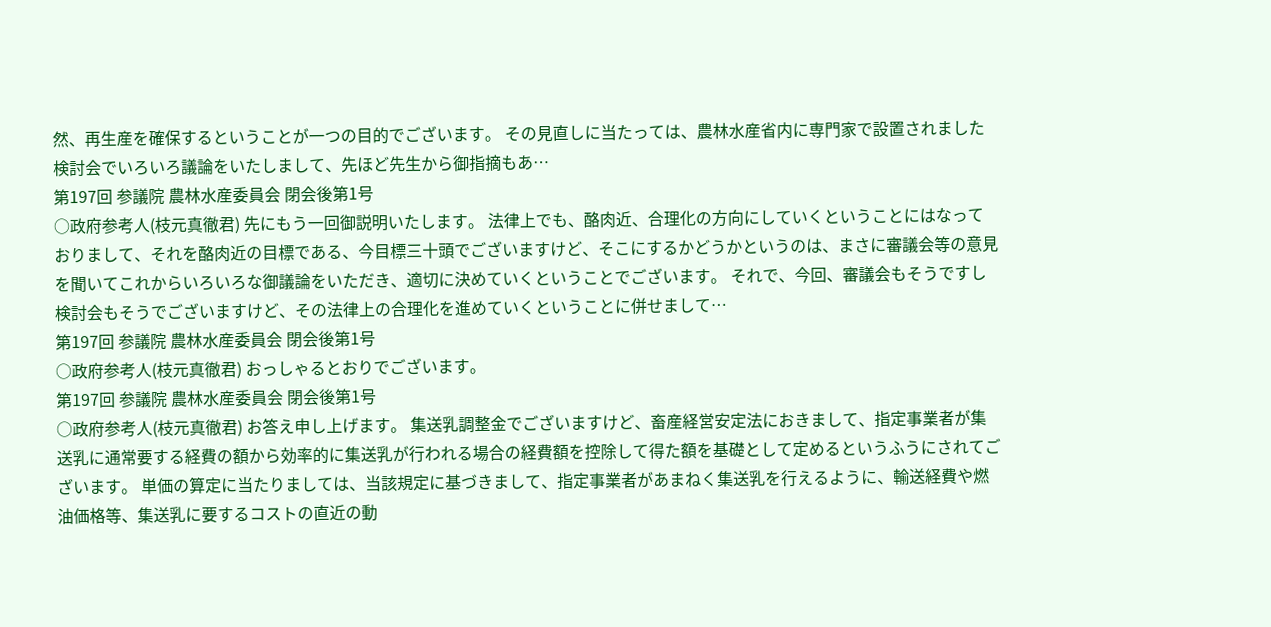然、再生産を確保するということが一つの目的でございます。 その見直しに当たっては、農林水産省内に専門家で設置されました検討会でいろいろ議論をいたしまして、先ほど先生から御指摘もあ…
第197回 参議院 農林水産委員会 閉会後第1号
○政府参考人(枝元真徹君) 先にもう一回御説明いたします。 法律上でも、酪肉近、合理化の方向にしていくということにはなっておりまして、それを酪肉近の目標である、今目標三十頭でございますけど、そこにするかどうかというのは、まさに審議会等の意見を聞いてこれからいろいろな御議論をいただき、適切に決めていくということでございます。 それで、今回、審議会もそうですし検討会もそうでございますけど、その法律上の合理化を進めていくということに併せまして…
第197回 参議院 農林水産委員会 閉会後第1号
○政府参考人(枝元真徹君) おっしゃるとおりでございます。
第197回 参議院 農林水産委員会 閉会後第1号
○政府参考人(枝元真徹君) お答え申し上げます。 集送乳調整金でございますけど、畜産経営安定法におきまして、指定事業者が集送乳に通常要する経費の額から効率的に集送乳が行われる場合の経費額を控除して得た額を基礎として定めるというふうにされてございます。 単価の算定に当たりましては、当該規定に基づきまして、指定事業者があまねく集送乳を行えるように、輸送経費や燃油価格等、集送乳に要するコストの直近の動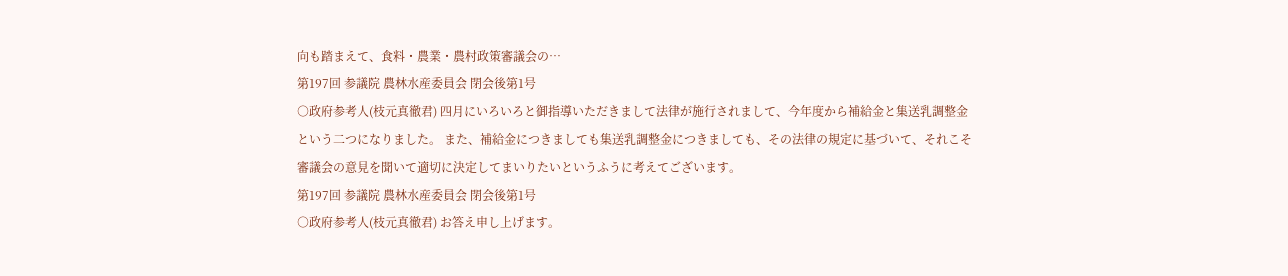向も踏まえて、食料・農業・農村政策審議会の…
第197回 参議院 農林水産委員会 閉会後第1号
○政府参考人(枝元真徹君) 四月にいろいろと御指導いただきまして法律が施行されまして、今年度から補給金と集送乳調整金という二つになりました。 また、補給金につきましても集送乳調整金につきましても、その法律の規定に基づいて、それこそ審議会の意見を聞いて適切に決定してまいりたいというふうに考えてございます。
第197回 参議院 農林水産委員会 閉会後第1号
○政府参考人(枝元真徹君) お答え申し上げます。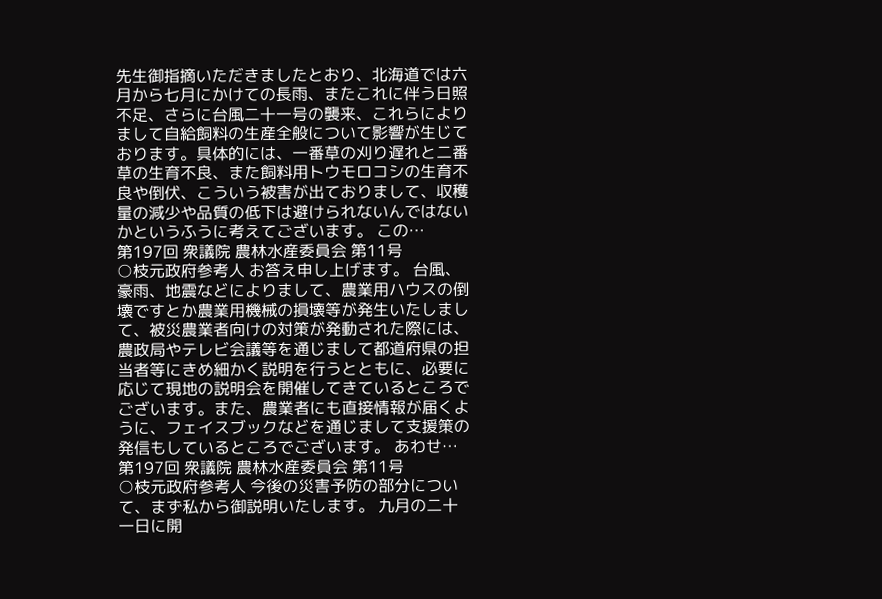先生御指摘いただきましたとおり、北海道では六月から七月にかけての長雨、またこれに伴う日照不足、さらに台風二十一号の襲来、これらによりまして自給飼料の生産全般について影響が生じております。具体的には、一番草の刈り遅れと二番草の生育不良、また飼料用トウモロコシの生育不良や倒伏、こういう被害が出ておりまして、収穫量の減少や品質の低下は避けられないんではないかというふうに考えてございます。 この…
第197回 衆議院 農林水産委員会 第11号
○枝元政府参考人 お答え申し上げます。 台風、豪雨、地震などによりまして、農業用ハウスの倒壊ですとか農業用機械の損壊等が発生いたしまして、被災農業者向けの対策が発動された際には、農政局やテレビ会議等を通じまして都道府県の担当者等にきめ細かく説明を行うとともに、必要に応じて現地の説明会を開催してきているところでございます。また、農業者にも直接情報が届くように、フェイスブックなどを通じまして支援策の発信もしているところでございます。 あわせ…
第197回 衆議院 農林水産委員会 第11号
○枝元政府参考人 今後の災害予防の部分について、まず私から御説明いたします。 九月の二十一日に開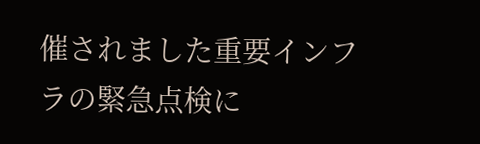催されました重要インフラの緊急点検に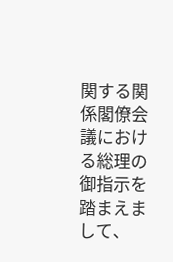関する関係閣僚会議における総理の御指示を踏まえまして、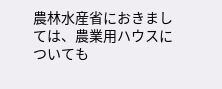農林水産省におきましては、農業用ハウスについても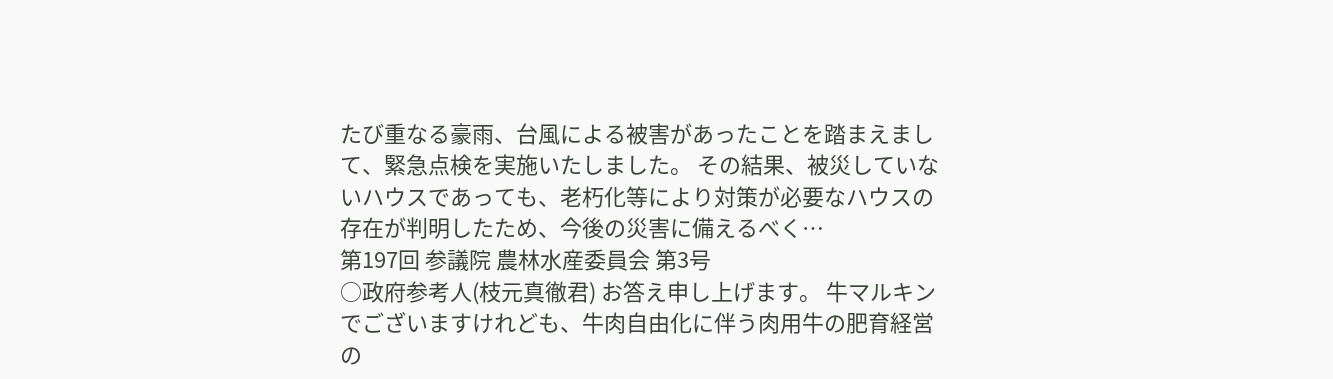たび重なる豪雨、台風による被害があったことを踏まえまして、緊急点検を実施いたしました。 その結果、被災していないハウスであっても、老朽化等により対策が必要なハウスの存在が判明したため、今後の災害に備えるべく…
第197回 参議院 農林水産委員会 第3号
○政府参考人(枝元真徹君) お答え申し上げます。 牛マルキンでございますけれども、牛肉自由化に伴う肉用牛の肥育経営の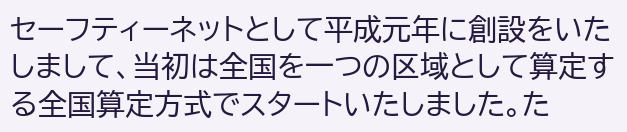セーフティーネットとして平成元年に創設をいたしまして、当初は全国を一つの区域として算定する全国算定方式でスタートいたしました。た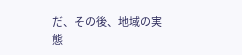だ、その後、地域の実態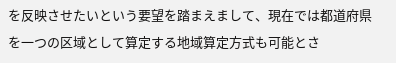を反映させたいという要望を踏まえまして、現在では都道府県を一つの区域として算定する地域算定方式も可能とさ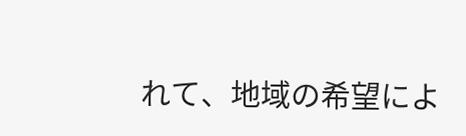れて、地域の希望によ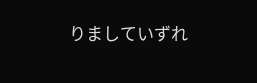りましていずれ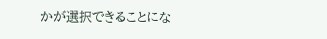かが選択できることにな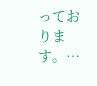っております。…